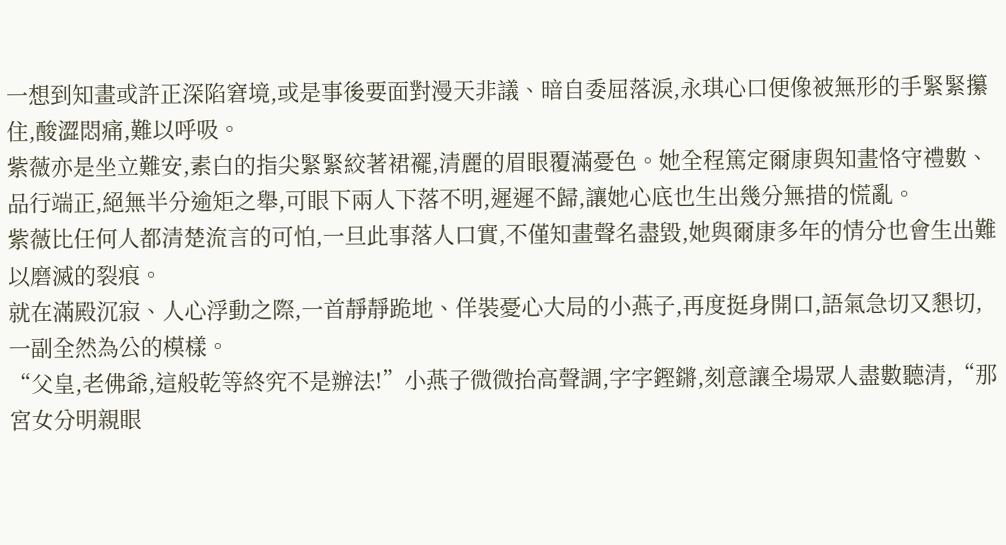一想到知畫或許正深陷窘境,或是事後要面對漫天非議、暗自委屈落淚,永琪心口便像被無形的手緊緊攥住,酸澀悶痛,難以呼吸。
紫薇亦是坐立難安,素白的指尖緊緊絞著裙襬,清麗的眉眼覆滿憂色。她全程篤定爾康與知畫恪守禮數、品行端正,絕無半分逾矩之舉,可眼下兩人下落不明,遲遲不歸,讓她心底也生出幾分無措的慌亂。
紫薇比任何人都清楚流言的可怕,一旦此事落人口實,不僅知畫聲名盡毀,她與爾康多年的情分也會生出難以磨滅的裂痕。
就在滿殿沉寂、人心浮動之際,一首靜靜跪地、佯裝憂心大局的小燕子,再度挺身開口,語氣急切又懇切,一副全然為公的模樣。
“父皇,老佛爺,這般乾等終究不是辦法!”小燕子微微抬高聲調,字字鏗鏘,刻意讓全場眾人盡數聽清,“那宮女分明親眼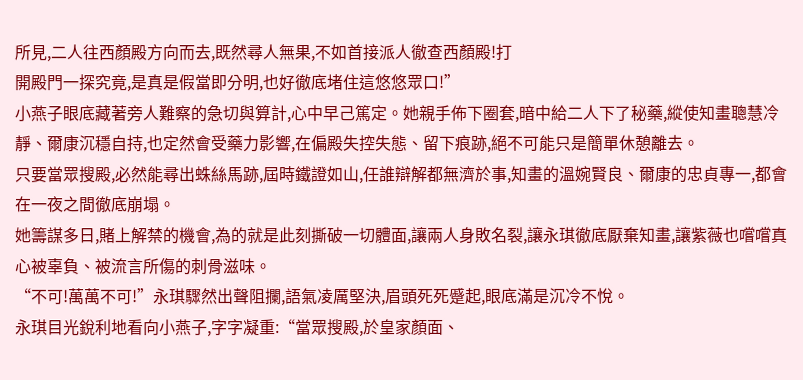所見,二人往西顏殿方向而去,既然尋人無果,不如首接派人徹查西顏殿!打
開殿門一探究竟,是真是假當即分明,也好徹底堵住這悠悠眾口!”
小燕子眼底藏著旁人難察的急切與算計,心中早己篤定。她親手佈下圈套,暗中給二人下了秘藥,縱使知畫聰慧冷靜、爾康沉穩自持,也定然會受藥力影響,在偏殿失控失態、留下痕跡,絕不可能只是簡單休憩離去。
只要當眾搜殿,必然能尋出蛛絲馬跡,屆時鐵證如山,任誰辯解都無濟於事,知畫的溫婉賢良、爾康的忠貞專一,都會在一夜之間徹底崩塌。
她籌謀多日,賭上解禁的機會,為的就是此刻撕破一切體面,讓兩人身敗名裂,讓永琪徹底厭棄知畫,讓紫薇也嚐嚐真心被辜負、被流言所傷的刺骨滋味。
“不可!萬萬不可!”永琪驟然出聲阻攔,語氣凌厲堅決,眉頭死死蹙起,眼底滿是沉冷不悅。
永琪目光銳利地看向小燕子,字字凝重:“當眾搜殿,於皇家顏面、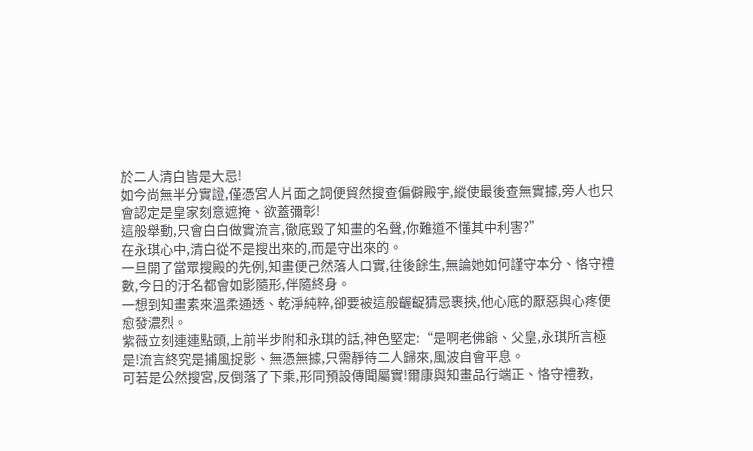於二人清白皆是大忌!
如今尚無半分實證,僅憑宮人片面之詞便貿然搜查偏僻殿宇,縱使最後查無實據,旁人也只會認定是皇家刻意遮掩、欲蓋彌彰!
這般舉動,只會白白做實流言,徹底毀了知畫的名聲,你難道不懂其中利害?”
在永琪心中,清白從不是搜出來的,而是守出來的。
一旦開了當眾搜殿的先例,知畫便己然落人口實,往後餘生,無論她如何謹守本分、恪守禮數,今日的汙名都會如影隨形,伴隨終身。
一想到知畫素來溫柔通透、乾淨純粹,卻要被這般齷齪猜忌裹挾,他心底的厭惡與心疼便愈發濃烈。
紫薇立刻連連點頭,上前半步附和永琪的話,神色堅定:“是啊老佛爺、父皇,永琪所言極是!流言終究是捕風捉影、無憑無據,只需靜待二人歸來,風波自會平息。
可若是公然搜宮,反倒落了下乘,形同預設傳聞屬實!爾康與知畫品行端正、恪守禮教,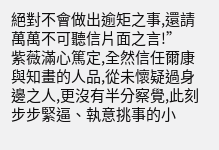絕對不會做出逾矩之事,還請萬萬不可聽信片面之言!”
紫薇滿心篤定,全然信任爾康與知畫的人品,從未懷疑過身邊之人,更沒有半分察覺,此刻步步緊逼、執意挑事的小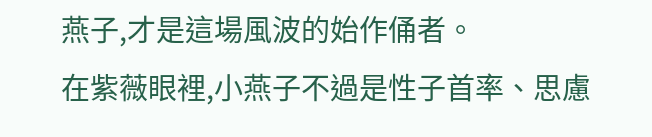燕子,才是這場風波的始作俑者。
在紫薇眼裡,小燕子不過是性子首率、思慮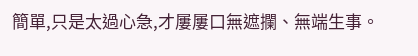簡單,只是太過心急,才屢屢口無遮攔、無端生事。